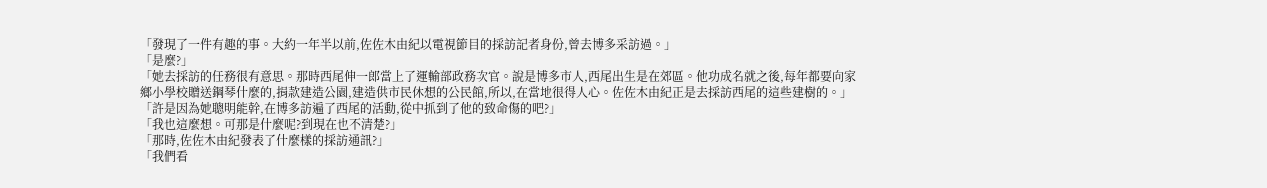「發現了一件有趣的事。大約一年半以前,佐佐木由紀以電視節目的採訪記者身份,曾去博多采訪過。」
「是麼?」
「她去採訪的任務很有意思。那時西尾伸一郎當上了運輸部政務次官。說是博多市人,西尾出生是在郊區。他功成名就之後,每年都要向家鄉小學校贈送鋼琴什麼的,捐款建造公園,建造供市民休想的公民館,所以,在當地很得人心。佐佐木由紀正是去採訪西尾的這些建樹的。」
「許是因為她聰明能幹,在博多訪遍了西尾的活動,從中抓到了他的致命傷的吧?」
「我也這麼想。可那是什麼呢?到現在也不清楚?」
「那時,佐佐木由紀發表了什麼樣的採訪通訊?」
「我們看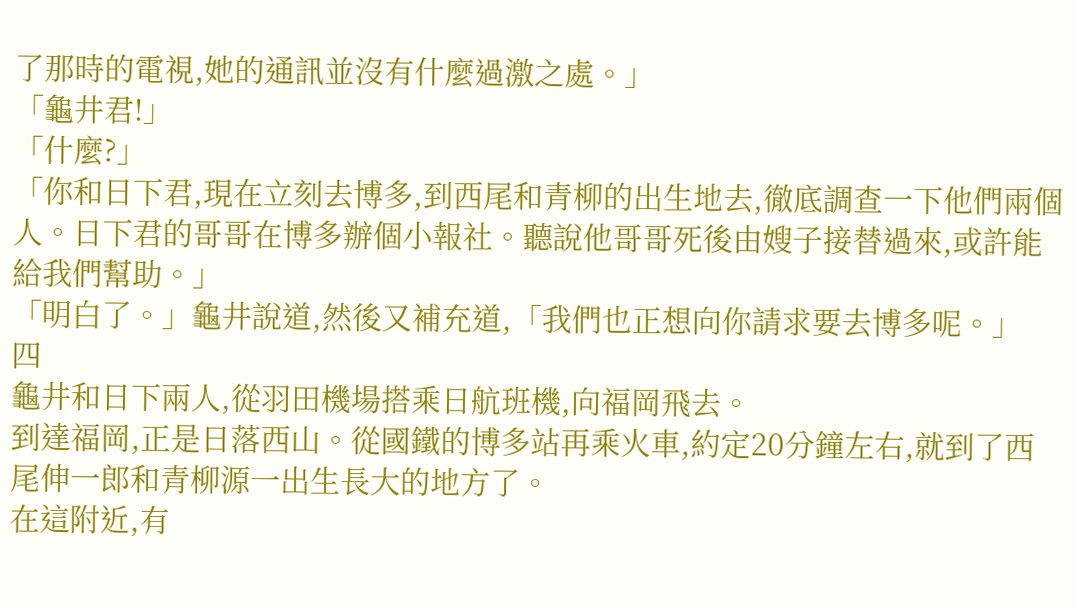了那時的電視,她的通訊並沒有什麼過激之處。」
「龜井君!」
「什麼?」
「你和日下君,現在立刻去博多,到西尾和青柳的出生地去,徹底調查一下他們兩個人。日下君的哥哥在博多辦個小報社。聽說他哥哥死後由嫂子接替過來,或許能給我們幫助。」
「明白了。」龜井說道,然後又補充道,「我們也正想向你請求要去博多呢。」
四
龜井和日下兩人,從羽田機場搭乘日航班機,向福岡飛去。
到達福岡,正是日落西山。從國鐵的博多站再乘火車,約定20分鐘左右,就到了西尾伸一郎和青柳源一出生長大的地方了。
在這附近,有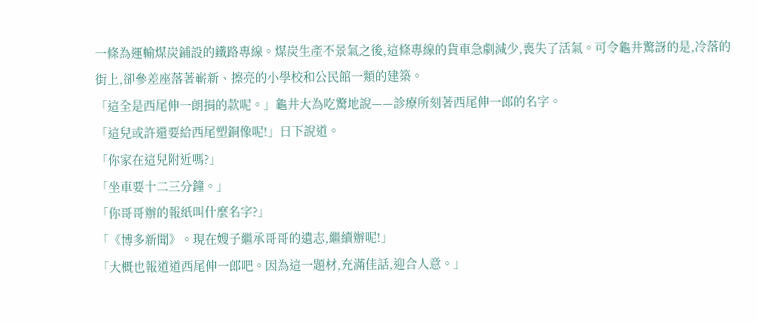一條為運輸煤炭鋪設的鐵路專線。煤炭生產不景氣之後,這條專線的貨車急劇減少,喪失了活氣。可令龜井驚訝的是,冷落的街上,卻參差座落著嶄新、擦亮的小學校和公民館一類的建築。
「這全是西尾伸一朗捐的款呢。」龜井大為吃驚地說——診療所刻著西尾伸一郎的名字。
「這兒或許還要給西尾塑銅像呢!」日下說道。
「你家在這兒附近嗎?」
「坐車要十二三分鐘。」
「你哥哥辦的報紙叫什麼名字?」
「《博多新聞》。現在嫂子繼承哥哥的遺志,繼續辦呢!」
「大概也報道道西尾伸一郎吧。因為這一題材,充滿佳話,迎合人意。」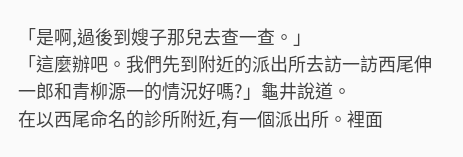「是啊,過後到嫂子那兒去查一查。」
「這麼辦吧。我們先到附近的派出所去訪一訪西尾伸一郎和青柳源一的情況好嗎?」龜井說道。
在以西尾命名的診所附近,有一個派出所。裡面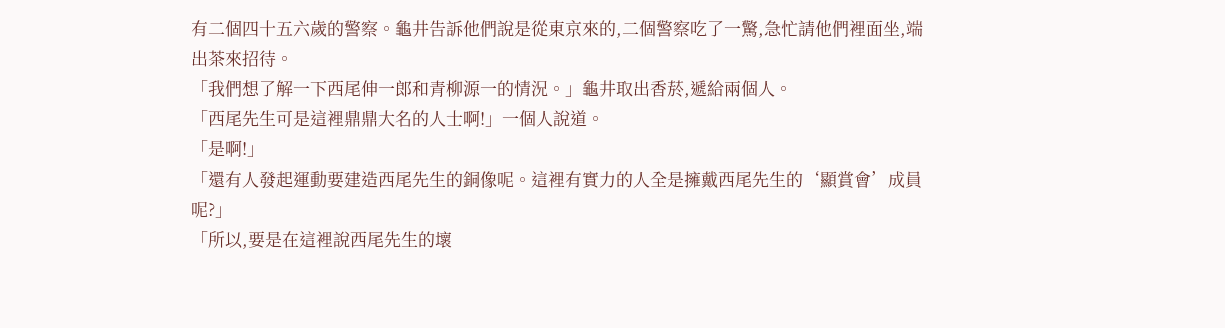有二個四十五六歲的警察。龜井告訴他們說是從東京來的,二個警察吃了一驚,急忙請他們裡面坐,端出茶來招待。
「我們想了解一下西尾伸一郎和青柳源一的情況。」龜井取出香菸,遞給兩個人。
「西尾先生可是這裡鼎鼎大名的人士啊!」一個人說道。
「是啊!」
「還有人發起運動要建造西尾先生的銅像呢。這裡有實力的人全是擁戴西尾先生的‘顯賞會’成員呢?」
「所以,要是在這裡說西尾先生的壞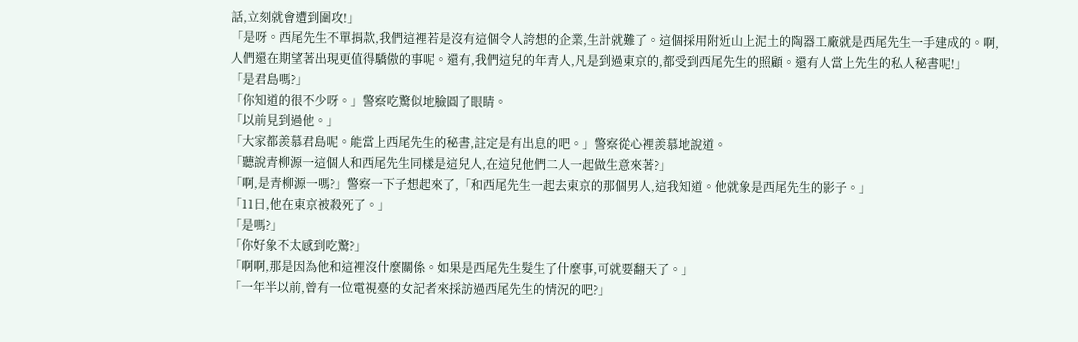話,立刻就會遭到圍攻!」
「是呀。西尾先生不單捐款,我們這裡若是沒有這個令人誇想的企業,生計就難了。這個採用附近山上泥土的陶器工廠就是西尾先生一手建成的。啊,人們還在期望著出現更值得驕傲的事呢。還有,我們這兒的年青人,凡是到過東京的,都受到西尾先生的照顧。還有人當上先生的私人秘書呢!」
「是君島嗎?」
「你知道的很不少呀。」警察吃驚似地臉圓了眼睛。
「以前見到過他。」
「大家都羨慕君島呢。能當上西尾先生的秘書,註定是有出息的吧。」警察從心裡羨慕地說道。
「聽說青柳源一這個人和西尾先生同樣是這兒人,在這兒他們二人一起做生意來著?」
「啊,是青柳源一嗎?」警察一下子想起來了,「和西尾先生一起去東京的那個男人,這我知道。他就象是西尾先生的影子。」
「11日,他在東京被殺死了。」
「是嗎?」
「你好象不太感到吃驚?」
「啊啊,那是因為他和這裡沒什麼關係。如果是西尾先生髮生了什麼事,可就要翻天了。」
「一年半以前,曾有一位電視臺的女記者來採訪過西尾先生的情況的吧?」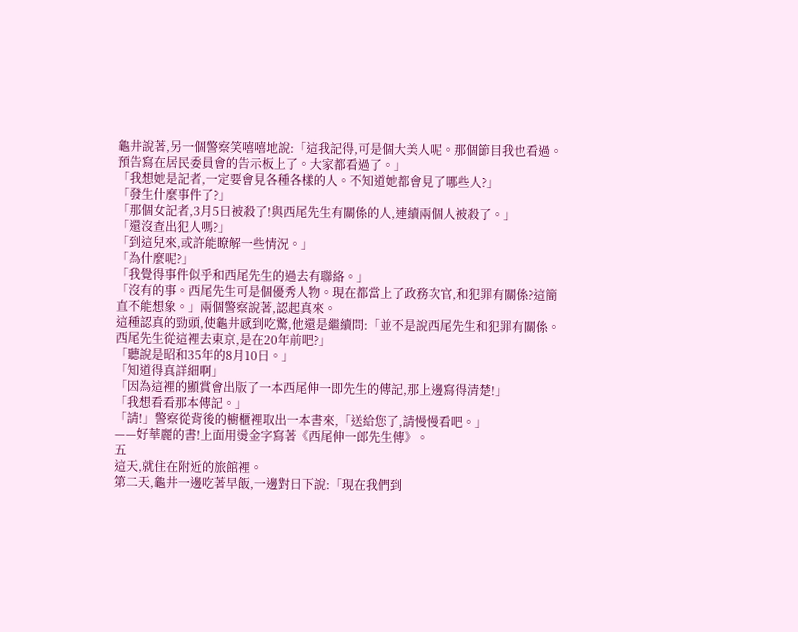龜井說著,另一個警察笑嘻嘻地說:「這我記得,可是個大美人呢。那個節目我也看過。預告寫在居民委員會的告示板上了。大家都看過了。」
「我想她是記者,一定要會見各種各樣的人。不知道她都會見了哪些人?」
「發生什麼事件了?」
「那個女記者,3月5日被殺了!與西尾先生有關係的人,連續兩個人被殺了。」
「還沒查出犯人嗎?」
「到這兒來,或許能瞭解一些情況。」
「為什麼呢?」
「我覺得事件似乎和西尾先生的過去有聯絡。」
「沒有的事。西尾先生可是個優秀人物。現在都當上了政務次官,和犯罪有關係?這簡直不能想象。」兩個警察說著,認起真來。
這種認真的勁頭,使龜井感到吃驚,他還是繼續問:「並不是說西尾先生和犯罪有關係。西尾先生從這裡去東京,是在20年前吧?」
「聽說是昭和35年的8月10日。」
「知道得真詳細啊」
「因為這裡的顯賞會出版了一本西尾伸一即先生的傳記,那上邊寫得清楚!」
「我想看看那本傳記。」
「請!」警察從背後的櫥櫃裡取出一本書來,「送給您了,請慢慢看吧。」
——好華麗的書!上面用燙金字寫著《西尾伸一郎先生傳》。
五
這天,就住在附近的旅館裡。
第二天,龜井一邊吃著早飯,一邊對日下說:「現在我們到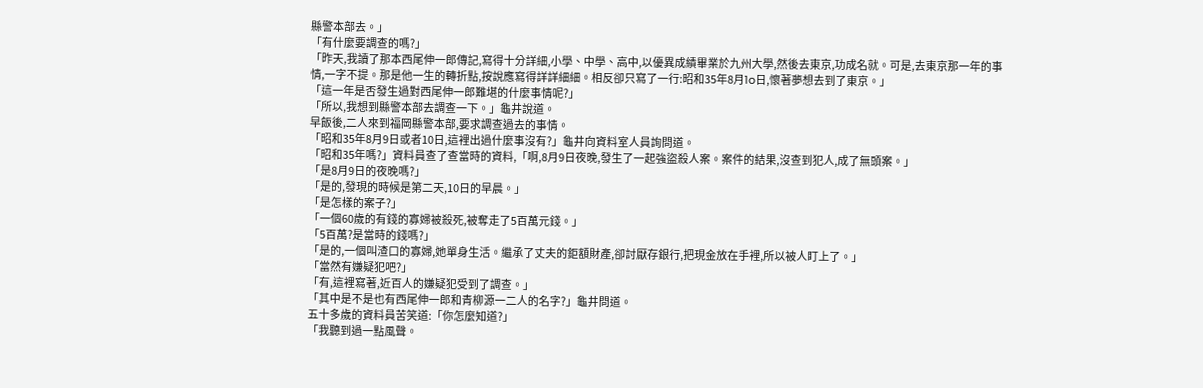縣警本部去。」
「有什麼要調查的嗎?」
「昨天,我讀了那本西尾伸一郎傳記,寫得十分詳細,小學、中學、高中,以優異成績畢業於九州大學,然後去東京,功成名就。可是,去東京那一年的事情,一字不提。那是他一生的轉折點,按說應寫得詳詳細細。相反卻只寫了一行:昭和35年8月1o日,懷著夢想去到了東京。」
「這一年是否發生過對西尾伸一郎難堪的什麼事情呢?」
「所以,我想到縣警本部去調查一下。」龜井說道。
早飯後,二人來到福岡縣警本部,要求調查過去的事情。
「昭和35年8月9日或者10日,這裡出過什麼事沒有?」龜井向資料室人員詢問道。
「昭和35年嗎?」資料員查了查當時的資料,「啊,8月9日夜晚,發生了一起強盜殺人案。案件的結果,沒查到犯人,成了無頭案。」
「是8月9日的夜晚嗎?」
「是的,發現的時候是第二天,10日的早晨。」
「是怎樣的案子?」
「一個60歲的有錢的寡婦被殺死,被奪走了5百萬元錢。」
「5百萬?是當時的錢嗎?」
「是的,一個叫渣口的寡婦,她單身生活。繼承了丈夫的鉅額財產,卻討厭存銀行,把現金放在手裡,所以被人盯上了。」
「當然有嫌疑犯吧?」
「有,這裡寫著,近百人的嫌疑犯受到了調查。」
「其中是不是也有西尾伸一郎和青柳源一二人的名字?」龜井問道。
五十多歲的資料員苦笑道:「你怎麼知道?」
「我聽到過一點風聲。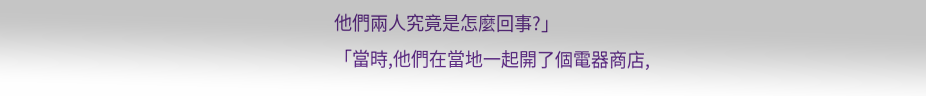他們兩人究竟是怎麼回事?」
「當時,他們在當地一起開了個電器商店,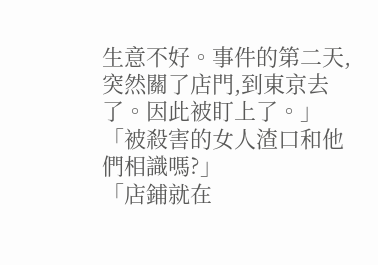生意不好。事件的第二天,突然關了店門,到東京去了。因此被盯上了。」
「被殺害的女人渣口和他們相識嗎?」
「店鋪就在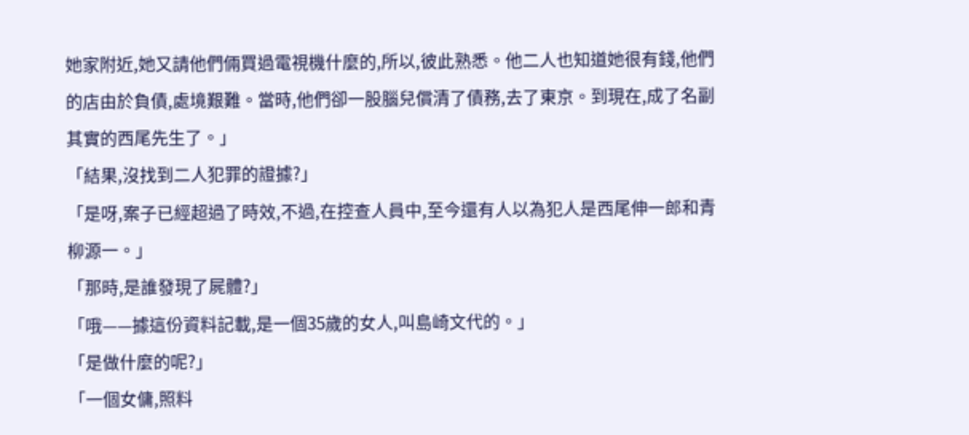她家附近,她又請他們倆買過電視機什麼的,所以,彼此熟悉。他二人也知道她很有錢,他們的店由於負債,處境艱難。當時,他們卻一股腦兒償清了債務,去了東京。到現在,成了名副其實的西尾先生了。」
「結果,沒找到二人犯罪的證據?」
「是呀,案子已經超過了時效,不過,在控查人員中,至今還有人以為犯人是西尾伸一郎和青柳源一。」
「那時,是誰發現了屍體?」
「哦——據這份資料記載,是一個35歲的女人,叫島崎文代的。」
「是做什麼的呢?」
「一個女傭,照料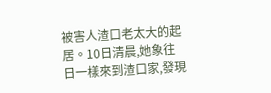被害人渣口老太大的起居。10日清晨,她象往日一樣來到渣口家,發現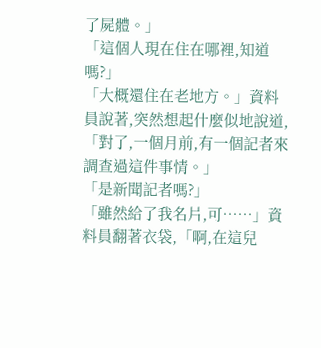了屍體。」
「這個人現在住在哪裡,知道嗎?」
「大概還住在老地方。」資料員說著,突然想起什麼似地說道,「對了,一個月前,有一個記者來調查過這件事情。」
「是新聞記者嗎?」
「雖然給了我名片,可……」資料員翻著衣袋,「啊,在這兒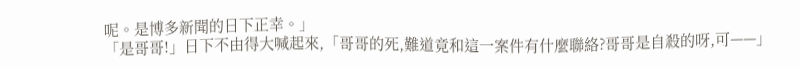呢。是博多新聞的日下正幸。」
「是哥哥!」日下不由得大喊起來,「哥哥的死,難道竟和這一案件有什麼聯絡?哥哥是自殺的呀,可——」